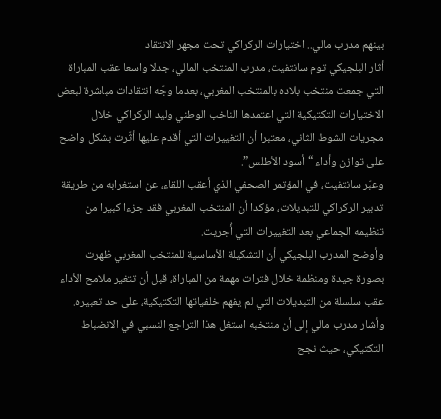بينهم مدرب مالي.. اختيارات الركراكي تحت مجهر الانتقاد
أثار البلجيكي توم سانتفيت، مدرب المنتخب المالي، جدلا واسعا عقب المباراة التي جمعت منتخب بلاده بالمنتخب المغربي، بعدما وجّه انتقادات مباشرة لبعض الاختيارات التكتيكية التي اعتمدها الناخب الوطني وليد الركراكي خلال مجريات الشوط الثاني، معتبرا أن التغييرات التي أقدم عليها أثّرت بشكل واضح على توازن وأداء “أسود الأطلس”.
وعبّر سانتفيت، في المؤتمر الصحفي الذي أعقب اللقاء، عن استغرابه من طريقة تدبير الركراكي للتبديلات، مؤكدا أن المنتخب المغربي فقد جزءا كبيرا من تنظيمه الجماعي بعد التغييرات التي أُجريت.
وأوضح المدرب البلجيكي أن التشكيلة الأساسية للمنتخب المغربي ظهرت بصورة جيدة ومنظمة خلال فترات مهمة من المباراة، قبل أن تتغير ملامح الأداء عقب سلسلة من التبديلات التي لم يفهم خلفياتها التكتيكية، على حد تعبيره.
وأشار مدرب مالي إلى أن منتخبه استغل هذا التراجع النسبي في الانضباط التكتيكي، حيث نجح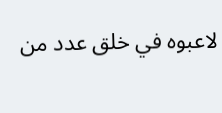لاعبوه في خلق عدد من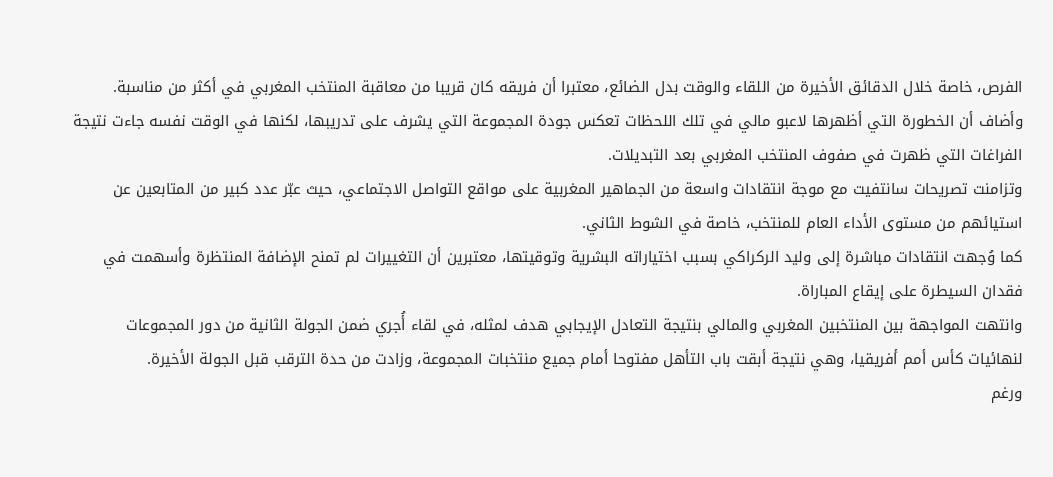الفرص، خاصة خلال الدقائق الأخيرة من اللقاء والوقت بدل الضائع، معتبرا أن فريقه كان قريبا من معاقبة المنتخب المغربي في أكثر من مناسبة.
وأضاف أن الخطورة التي أظهرها لاعبو مالي في تلك اللحظات تعكس جودة المجموعة التي يشرف على تدريبها، لكنها في الوقت نفسه جاءت نتيجة الفراغات التي ظهرت في صفوف المنتخب المغربي بعد التبديلات.
وتزامنت تصريحات سانتفيت مع موجة انتقادات واسعة من الجماهير المغربية على مواقع التواصل الاجتماعي، حيث عبّر عدد كبير من المتابعين عن استيائهم من مستوى الأداء العام للمنتخب، خاصة في الشوط الثاني.
كما وُجهت انتقادات مباشرة إلى وليد الركراكي بسبب اختياراته البشرية وتوقيتها، معتبرين أن التغييرات لم تمنح الإضافة المنتظرة وأسهمت في فقدان السيطرة على إيقاع المباراة.
وانتهت المواجهة بين المنتخبين المغربي والمالي بنتيجة التعادل الإيجابي هدف لمثله، في لقاء أُجري ضمن الجولة الثانية من دور المجموعات لنهائيات كأس أمم أفريقيا، وهي نتيجة أبقت باب التأهل مفتوحا أمام جميع منتخبات المجموعة، وزادت من حدة الترقب قبل الجولة الأخيرة.
ورغم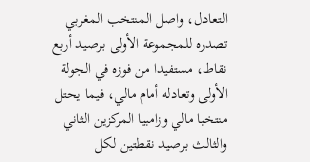التعادل، واصل المنتخب المغربي تصدره للمجموعة الأولى برصيد أربع نقاط، مستفيدا من فوزه في الجولة الأولى وتعادله أمام مالي، فيما يحتل منتخبا مالي وزامبيا المركزين الثاني والثالث برصيد نقطتين لكل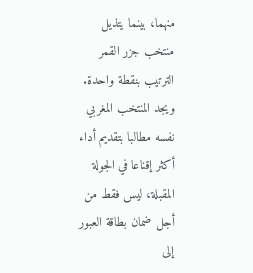منهما، بينما يتذيل منتخب جزر القمر الترتيب بنقطة واحدة.
ويجد المنتخب المغربي نفسه مطالبا بتقديم أداء أكثر إقناعا في الجولة المقبلة، ليس فقط من أجل ضمان بطاقة العبور إلى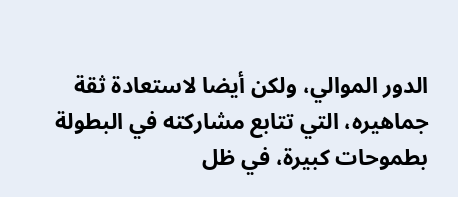الدور الموالي، ولكن أيضا لاستعادة ثقة جماهيره، التي تتابع مشاركته في البطولة بطموحات كبيرة، في ظل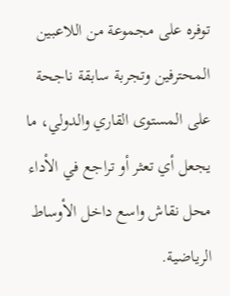توفره على مجموعة من اللاعبين المحترفين وتجربة سابقة ناجحة على المستوى القاري والدولي، ما يجعل أي تعثر أو تراجع في الأداء محل نقاش واسع داخل الأوساط الرياضية.